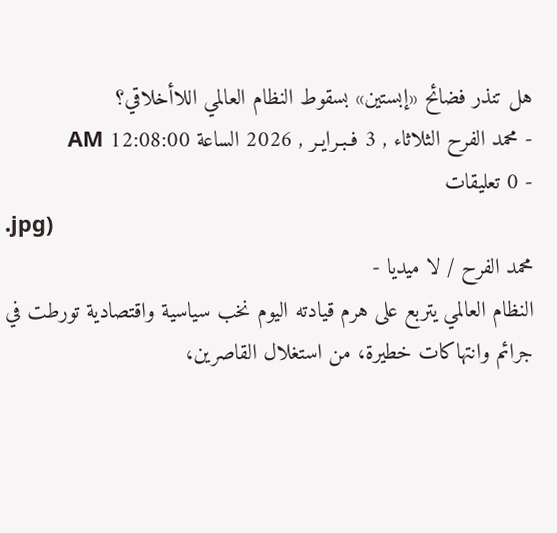هل تنذر فضائح «إبستين» بسقوط النظام العالمي اللاأخلاقي؟
- محمد الفرح الثلاثاء , 3 فـبـرايـر , 2026 الساعة 12:08:00 AM
- 0 تعليقات
.jpg)
محمد الفرح / لا ميديا -
النظام العالمي يتربع على هرم قيادته اليوم نخب سياسية واقتصادية تورطت في جرائم وانتهاكات خطيرة، من استغلال القاصرين،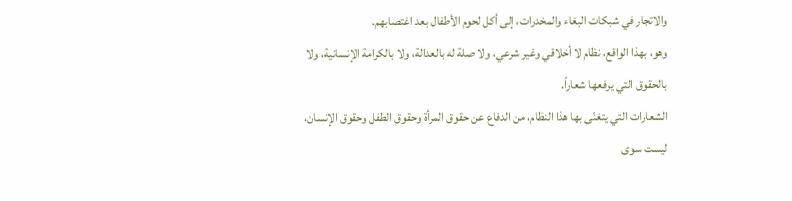والاتجار في شبكات البغاء والمخدرات، إلى أكل لحوم الأطفال بعد اغتصابهم.
وهو، بهذا الواقع، نظام لا أخلاقي وغير شرعي، ولا صلة له بالعدالة، ولا بالكرامة الإنسانية، ولا بالحقوق التي يرفعها شعاراً.
الشعارات التي يتغنّى بها هذا النظام، من الدفاع عن حقوق المرأة وحقوق الطفل وحقوق الإنسان، ليست سوى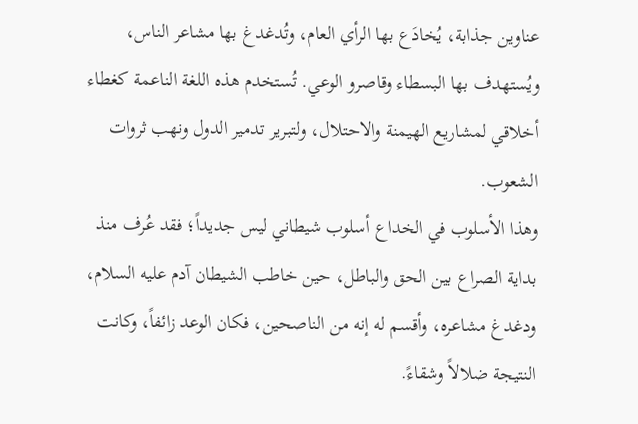عناوين جذابة، يُخادَع بها الرأي العام، وتُدغدغ بها مشاعر الناس، ويُستهدف بها البسطاء وقاصرو الوعي. تُستخدم هذه اللغة الناعمة كغطاء أخلاقي لمشاريع الهيمنة والاحتلال، ولتبرير تدمير الدول ونهب ثروات الشعوب.
وهذا الأسلوب في الخداع أسلوب شيطاني ليس جديداً؛ فقد عُرف منذ بداية الصراع بين الحق والباطل، حين خاطب الشيطان آدم عليه السلام، ودغدغ مشاعره، وأقسم له إنه من الناصحين، فكان الوعد زائفاً، وكانت النتيجة ضلالاً وشقاءً.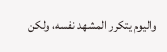واليوم يتكرر المشهد نفسه، ولكن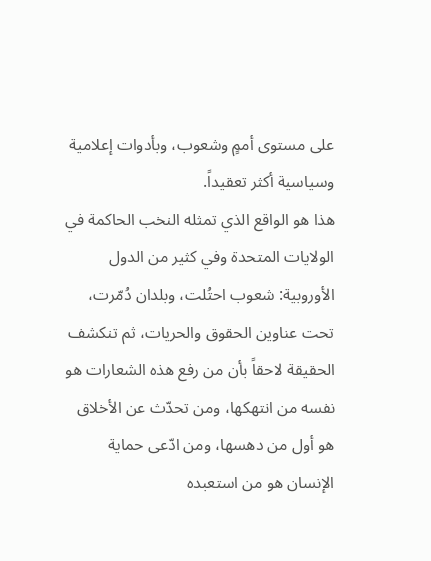على مستوى أممٍ وشعوب، وبأدوات إعلامية وسياسية أكثر تعقيداً.
هذا هو الواقع الذي تمثله النخب الحاكمة في الولايات المتحدة وفي كثير من الدول الأوروبية: شعوب احتُلت، وبلدان دُمّرت، تحت عناوين الحقوق والحريات، ثم تنكشف الحقيقة لاحقاً بأن من رفع هذه الشعارات هو نفسه من انتهكها، ومن تحدّث عن الأخلاق هو أول من دهسها، ومن ادّعى حماية الإنسان هو من استعبده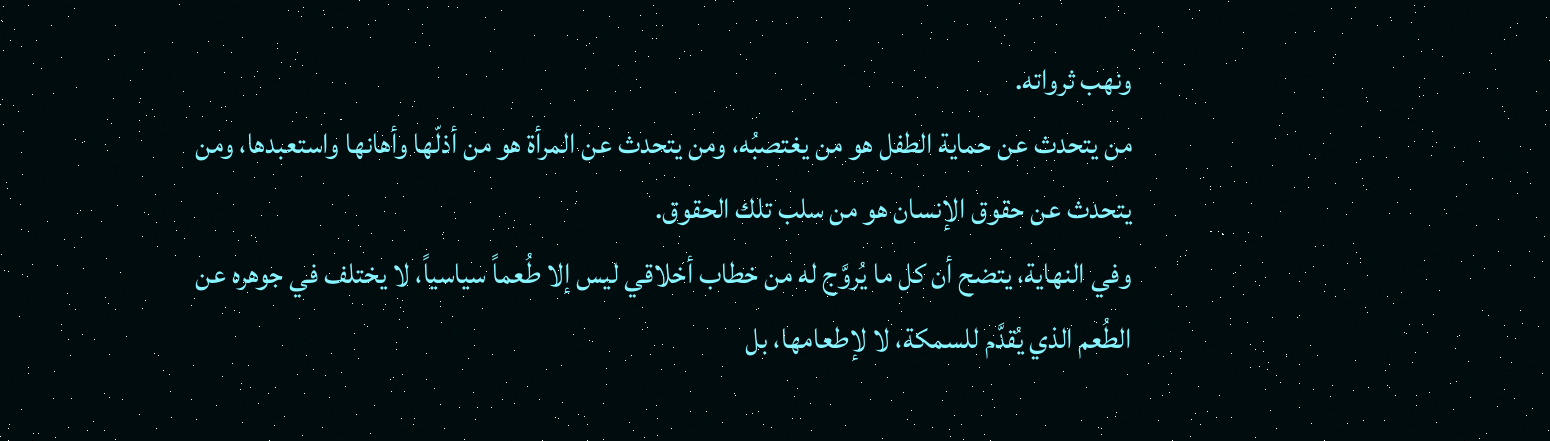ونهب ثرواته.
من يتحدث عن حماية الطفل هو من يغتصبُه، ومن يتحدث عن المرأة هو من أذلّها وأهانها واستعبدها، ومن يتحدث عن حقوق الإنسان هو من سلب تلك الحقوق.
وفي النهاية، يتضح أن كل ما يُروَّج له من خطاب أخلاقي ليس إلا طُعماً سياسياً، لا يختلف في جوهره عن الطُعم الذي يُقدَّم للسمكة، لا لإطعامها، بل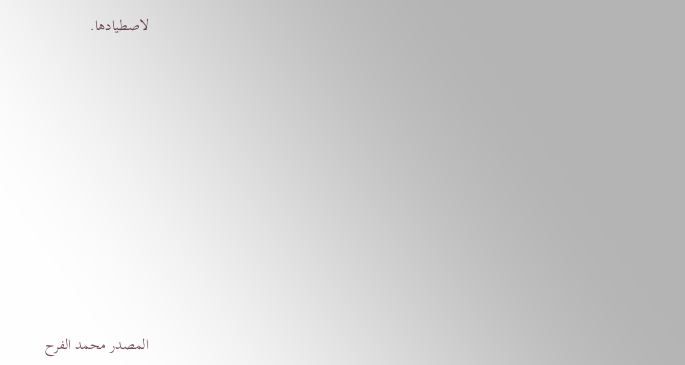لاصطيادها.










المصدر محمد الفرح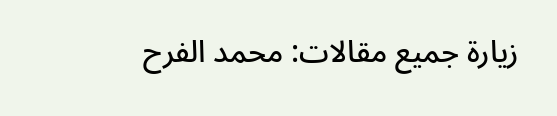زيارة جميع مقالات: محمد الفرح